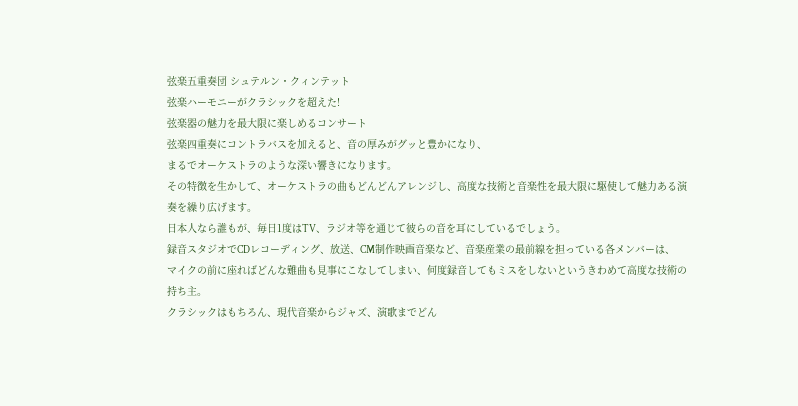弦楽五重奏団 シュテルン・クィンテット
弦楽ハーモニーがクラシックを超えた!
弦楽器の魅力を最大限に楽しめるコンサート
弦楽四重奏にコントラバスを加えると、音の厚みがグッと豊かになり、
まるでオーケストラのような深い響きになります。
その特徴を生かして、オーケストラの曲もどんどんアレンジし、高度な技術と音楽性を最大限に駆使して魅力ある演奏を繰り広げます。
日本人なら誰もが、毎日1度はTV、ラジオ等を通じて彼らの音を耳にしているでしょう。
録音スタジオでCDレコーディング、放送、CM制作映画音楽など、音楽産業の最前線を担っている各メンバーは、
マイクの前に座ればどんな難曲も見事にこなしてしまい、何度録音してもミスをしないというきわめて高度な技術の持ち主。
クラシックはもちろん、現代音楽からジャズ、演歌までどん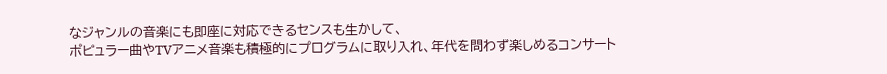なジャンルの音楽にも即座に対応できるセンスも生かして、
ポピュラー曲やTVアニメ音楽も積極的にプログラムに取り入れ、年代を問わず楽しめるコンサート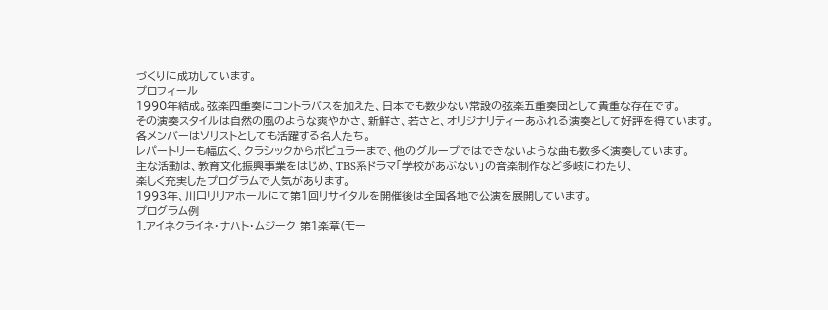づくりに成功しています。
プロフィール
1990年結成。弦楽四重奏にコントラバスを加えた、日本でも数少ない常設の弦楽五重奏団として貴重な存在です。
その演奏スタイルは自然の風のような爽やかさ、新鮮さ、若さと、オリジナリティーあふれる演奏として好評を得ています。
各メンバーはソリストとしても活躍する名人たち。
レパートリーも幅広く、クラシックからポピュラーまで、他のグループではできないような曲も数多く演奏しています。
主な活動は、教育文化振興事業をはじめ、TBS系ドラマ「学校があぶない」の音楽制作など多岐にわたり、
楽しく充実したプログラムで人気があります。
1993年、川口リリアホールにて第1回リサイタルを開催後は全国各地で公演を展開しています。
プログラム例
1.アイネクライネ・ナハト・ムジーク 第1楽章(モー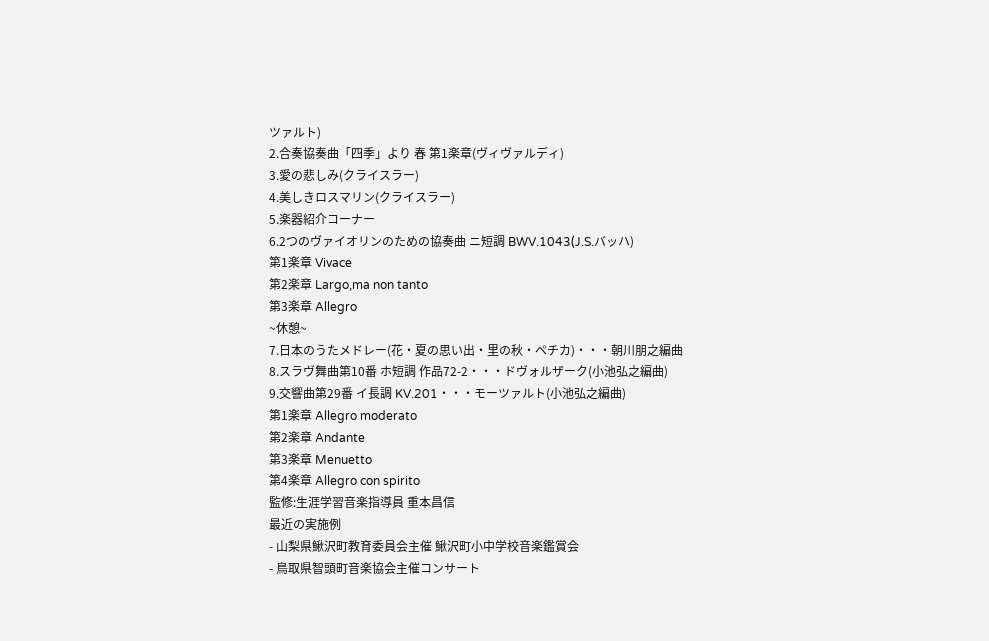ツァルト)
2.合奏協奏曲「四季」より 春 第1楽章(ヴィヴァルディ)
3.愛の悲しみ(クライスラー)
4.美しきロスマリン(クライスラー)
5.楽器紹介コーナー
6.2つのヴァイオリンのための協奏曲 ニ短調 BWV.1043(J.S.バッハ)
第1楽章 Vivace
第2楽章 Largo,ma non tanto
第3楽章 Allegro
~休憩~
7.日本のうたメドレー(花・夏の思い出・里の秋・ペチカ)・・・朝川朋之編曲
8.スラヴ舞曲第10番 ホ短調 作品72-2・・・ドヴォルザーク(小池弘之編曲)
9.交響曲第29番 イ長調 KV.201・・・モーツァルト(小池弘之編曲)
第1楽章 Allegro moderato
第2楽章 Andante
第3楽章 Menuetto
第4楽章 Allegro con spirito
監修:生涯学習音楽指導員 重本昌信
最近の実施例
- 山梨県鰍沢町教育委員会主催 鰍沢町小中学校音楽鑑賞会
- 鳥取県智頭町音楽協会主催コンサート